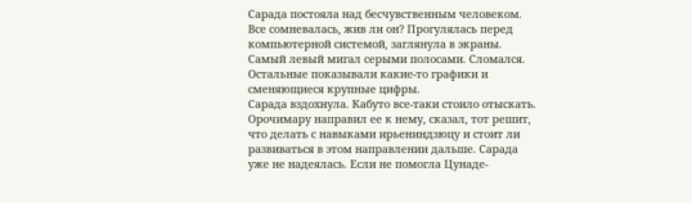Сарада постояла над бесчувственным человеком. Все сомневалась, жив ли он? Прогулялась перед компьютерной системой, заглянула в экраны. Самый левый мигал серыми полосами. Сломался. Остальные показывали какие-то графики и сменяющиеся крупные цифры.
Сарада вздохнула. Кабуто все-таки стоило отыскать. Орочимару направил ее к нему, сказал, тот решит, что делать с навыками ирьениндзюцу и стоит ли развиваться в этом направлении дальше. Сарада уже не надеялась. Если не помогла Цунаде-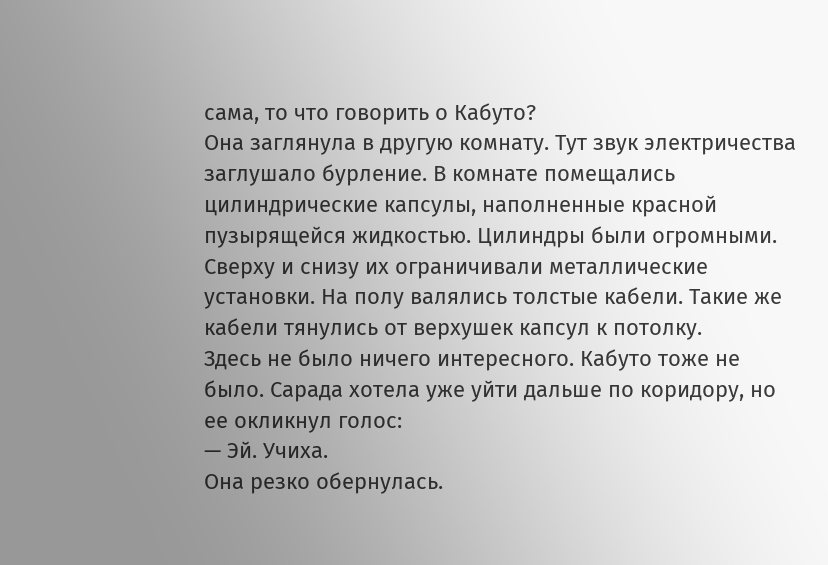сама, то что говорить о Кабуто?
Она заглянула в другую комнату. Тут звук электричества заглушало бурление. В комнате помещались цилиндрические капсулы, наполненные красной пузырящейся жидкостью. Цилиндры были огромными. Сверху и снизу их ограничивали металлические установки. На полу валялись толстые кабели. Такие же кабели тянулись от верхушек капсул к потолку.
Здесь не было ничего интересного. Кабуто тоже не было. Сарада хотела уже уйти дальше по коридору, но ее окликнул голос:
— Эй. Учиха.
Она резко обернулась.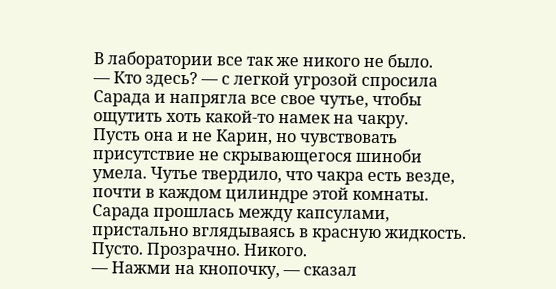В лаборатории все так же никого не было.
— Кто здесь? — с легкой угрозой спросила Сарада и напрягла все свое чутье, чтобы ощутить хоть какой-то намек на чакру.
Пусть она и не Карин, но чувствовать присутствие не скрывающегося шиноби умела. Чутье твердило, что чакра есть везде, почти в каждом цилиндре этой комнаты. Сарада прошлась между капсулами, пристально вглядываясь в красную жидкость.
Пусто. Прозрачно. Никого.
— Нажми на кнопочку, — сказал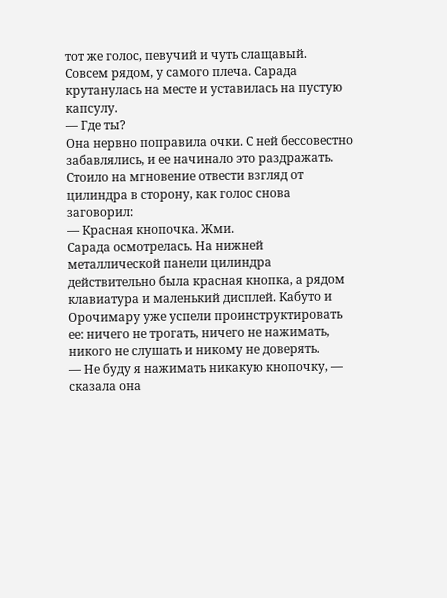тот же голос, певучий и чуть слащавый.
Совсем рядом, у самого плеча. Сарада крутанулась на месте и уставилась на пустую капсулу.
— Где ты?
Она нервно поправила очки. С ней бессовестно забавлялись, и ее начинало это раздражать. Стоило на мгновение отвести взгляд от цилиндра в сторону, как голос снова заговорил:
— Красная кнопочка. Жми.
Сарада осмотрелась. На нижней металлической панели цилиндра действительно была красная кнопка, а рядом клавиатура и маленький дисплей. Кабуто и Орочимару уже успели проинструктировать ее: ничего не трогать, ничего не нажимать, никого не слушать и никому не доверять.
— Не буду я нажимать никакую кнопочку, — сказала она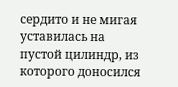сердито и не мигая уставилась на пустой цилиндр, из которого доносился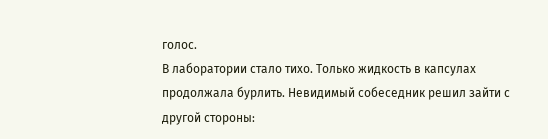голос.
В лаборатории стало тихо. Только жидкость в капсулах продолжала бурлить. Невидимый собеседник решил зайти с другой стороны: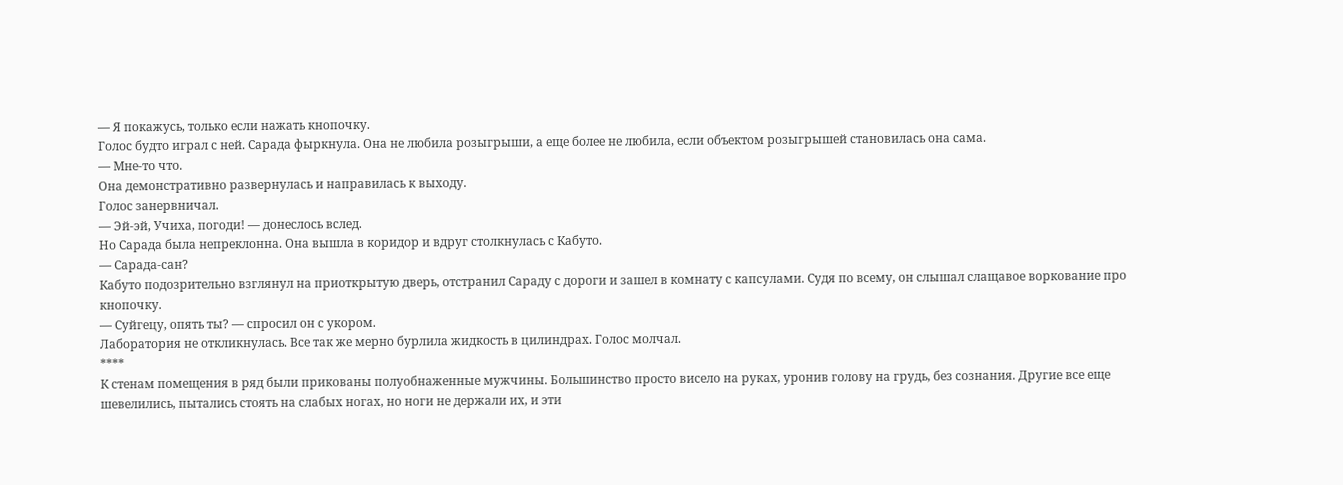— Я покажусь, только если нажать кнопочку.
Голос будто играл с ней. Сарада фыркнула. Она не любила розыгрыши, а еще более не любила, если объектом розыгрышей становилась она сама.
— Мне-то что.
Она демонстративно развернулась и направилась к выходу.
Голос занервничал.
— Эй-эй, Учиха, погоди! — донеслось вслед.
Но Сарада была непреклонна. Она вышла в коридор и вдруг столкнулась с Кабуто.
— Сарада-сан?
Кабуто подозрительно взглянул на приоткрытую дверь, отстранил Сараду с дороги и зашел в комнату с капсулами. Судя по всему, он слышал слащавое воркование про кнопочку.
— Суйгецу, опять ты? — спросил он с укором.
Лаборатория не откликнулась. Все так же мерно бурлила жидкость в цилиндрах. Голос молчал.
****
К стенам помещения в ряд были прикованы полуобнаженные мужчины. Большинство просто висело на руках, уронив голову на грудь, без сознания. Другие все еще шевелились, пытались стоять на слабых ногах, но ноги не держали их, и эти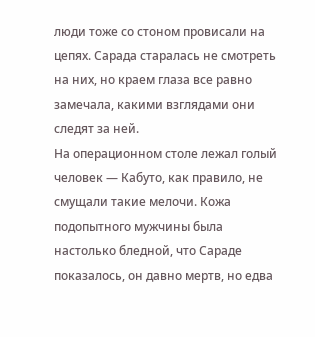люди тоже со стоном провисали на цепях. Сарада старалась не смотреть на них, но краем глаза все равно замечала, какими взглядами они следят за ней.
На операционном столе лежал голый человек — Кабуто, как правило, не смущали такие мелочи. Кожа подопытного мужчины была настолько бледной, что Сараде показалось, он давно мертв, но едва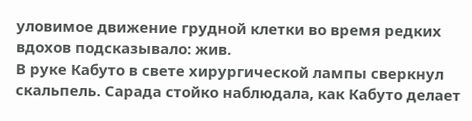уловимое движение грудной клетки во время редких вдохов подсказывало: жив.
В руке Кабуто в свете хирургической лампы сверкнул скальпель. Сарада стойко наблюдала, как Кабуто делает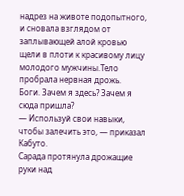надрез на животе подопытного, и сновала взглядом от заплывающей алой кровью щели в плоти к красивому лицу молодого мужчины.Тело пробрала нервная дрожь.
Боги. Зачем я здесь? Зачем я сюда пришла?
— Используй свои навыки, чтобы залечить это, — приказал Кабуто.
Сарада протянула дрожащие руки над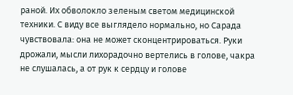раной. Их обволокло зеленым светом медицинской техники. С виду все выглядело нормально, но Сарада чувствовала: она не может сконцентрироваться. Руки дрожали, мысли лихорадочно вертелись в голове, чакра не слушалась, а от рук к сердцу и голове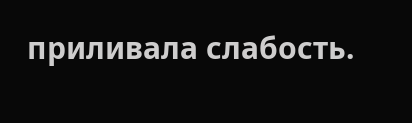приливала слабость.